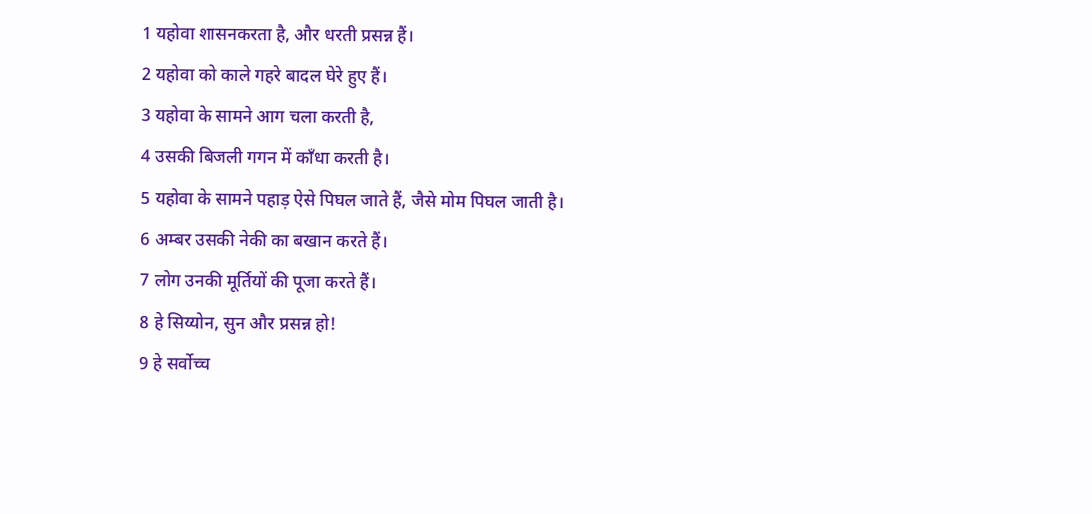1 यहोवा शासनकरता है, और धरती प्रसन्न हैं।
2 यहोवा को काले गहरे बादल घेरे हुए हैं।
3 यहोवा के सामने आग चला करती है,
4 उसकी बिजली गगन में काँधा करती है।
5 यहोवा के सामने पहाड़ ऐसे पिघल जाते हैं, जैसे मोम पिघल जाती है।
6 अम्बर उसकी नेकी का बखान करते हैं।
7 लोग उनकी मूर्तियों की पूजा करते हैं।
8 हे सिय्योन, सुन और प्रसन्न हो!
9 हे सर्वोच्च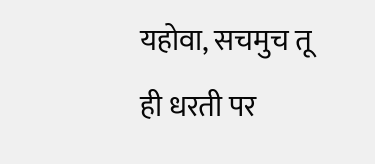यहोवा, सचमुच तू ही धरती पर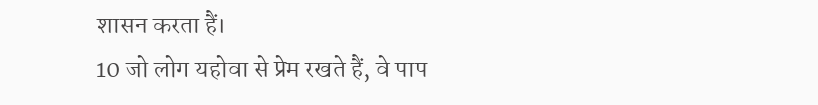शासन करता हैं।
10 जो लोग यहोवा से प्रेम रखते हैं, वे पाप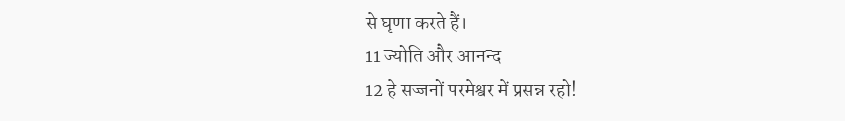से घृणा करते हैं।
11 ज्योति और आनन्द
12 हे सज्जनों परमेश्वर में प्रसन्न रहो!